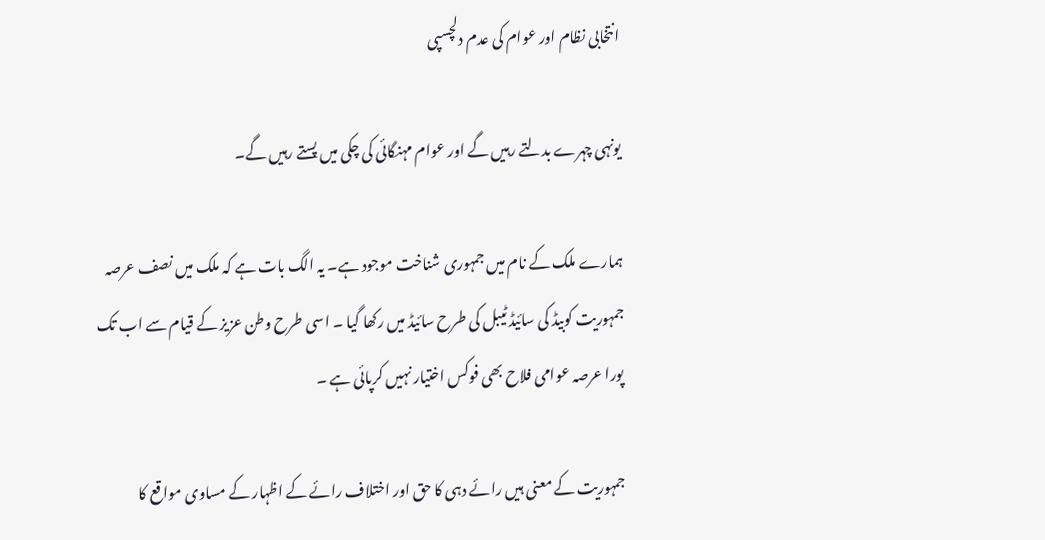انتخابی نظام اور عوام کی عدم دلچسپی

یونہی چہرے بدلتے رہیں گے اور عوام مہنگائی کی چکی میں پستے رہیں گے۔

ہمارے ملک کے نام میں جمہوری شناخت موجود ہے۔ یہ الگ بات ہے کہ ملک میں نصف عرصہ جمہوریت کوبیڈ کی سائیڈ ٹیبل کی طرح سائیڈ میں رکھا گیا ۔ اسی طرح وطن عزیز کے قیام سے اب تک پورا عرصہ عوامی فلاح بھی فوکس اختیار نہیں کرپائی ہے ۔

جمہوریت کے معنی ہیں رائے دہی کا حق اور اختلاف رائے کے اظہار کے مساوی مواقع کا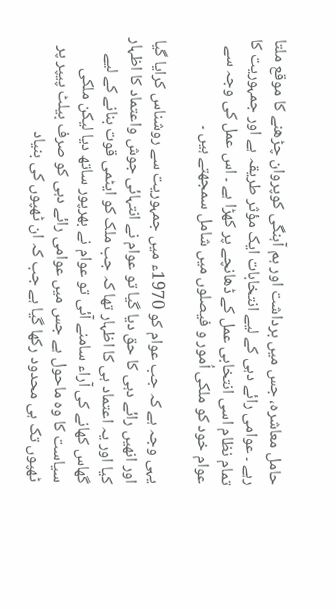حامل معاشرہ، جس میں برداشت اور ہم آہنگی کوپروان چڑھنے کا موقع ملتا رہے ۔ عوامی رائے دہی کے لیے انتخابات ایک مؤثر طریقہ ہے اور جمہوریت کا تمام نظام اسی انتخابی عمل کے ڈھانچے پر کھڑا ہے ۔ اس عمل کی وجہ سے عوام خود کو ملکی اُمور و فیصلوں میں شامل سمجھتے ہیں ۔

یہی وجہ ہے کہ جب عوام کو 1970ء میں جمہوریت سے روشناس کرایا گیا اور انھیں رائے دہی کا حق دیا گیا تو عوام نے انتہائی جوش واعتماد کا اظہار کیا اور یہ اعتماد ہی کا اظہار تھا کہ جب ملک کو ایٹمی قوت بنانے کے لیے گھاس کھانے کی آراء سامنے آئی تو عوام نے بھرپور ساتھ دیا لیکن ملکی سیاست کا وہ ماحول ہے جس میں عوامی رائے دہی کو صرف بیلٹ پیپر پر ٹھپوں تک ہی محدود رکھا گیا ہے جب کہ ان ٹھپوں کی بنیاد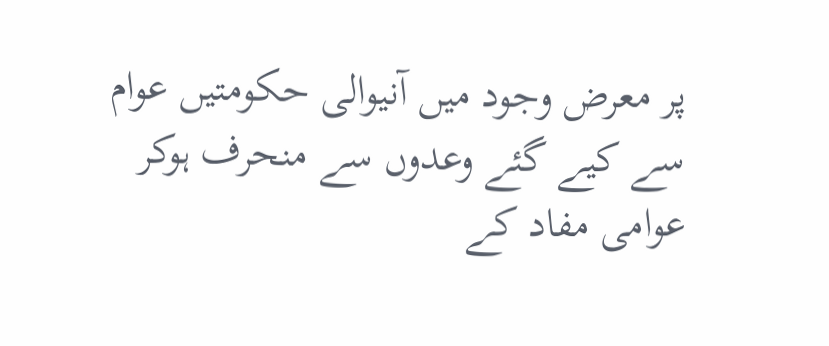پر معرض وجود میں آنیوالی حکومتیں عوام سے کیے گئے وعدوں سے منحرف ہوکر عوامی مفاد کے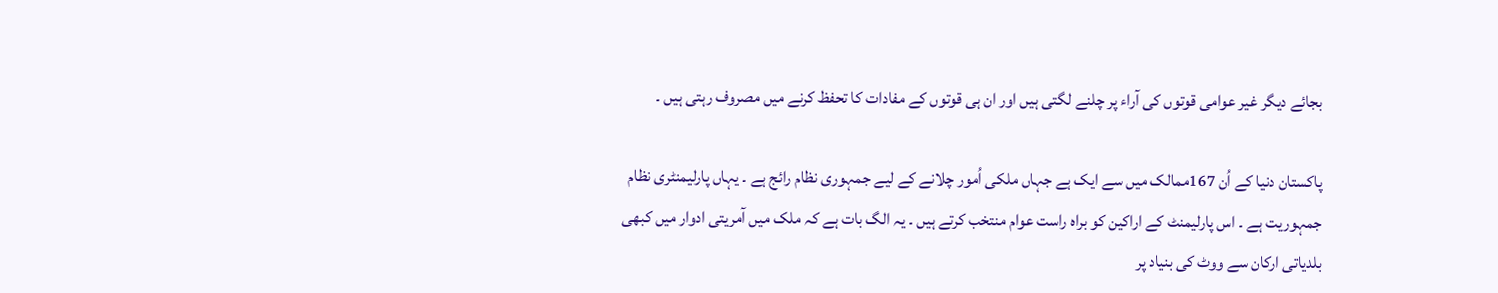بجائے دیگر غیر عوامی قوتوں کی آراء پر چلنے لگتی ہیں اور ان ہی قوتوں کے مفادات کا تحفظ کرنے میں مصروف رہتی ہیں ۔

پاکستان دنیا کے اُن 167ممالک میں سے ایک ہے جہاں ملکی اُمور چلانے کے لیے جمہوری نظام رائج ہے ۔ یہاں پارلیمنٹری نظام جمہوریت ہے ۔ اس پارلیمنٹ کے اراکین کو براہ راست عوام منتخب کرتے ہیں ۔ یہ الگ بات ہے کہ ملک میں آمریتی ادوار میں کبھی بلدیاتی ارکان سے ووٹ کی بنیاد پر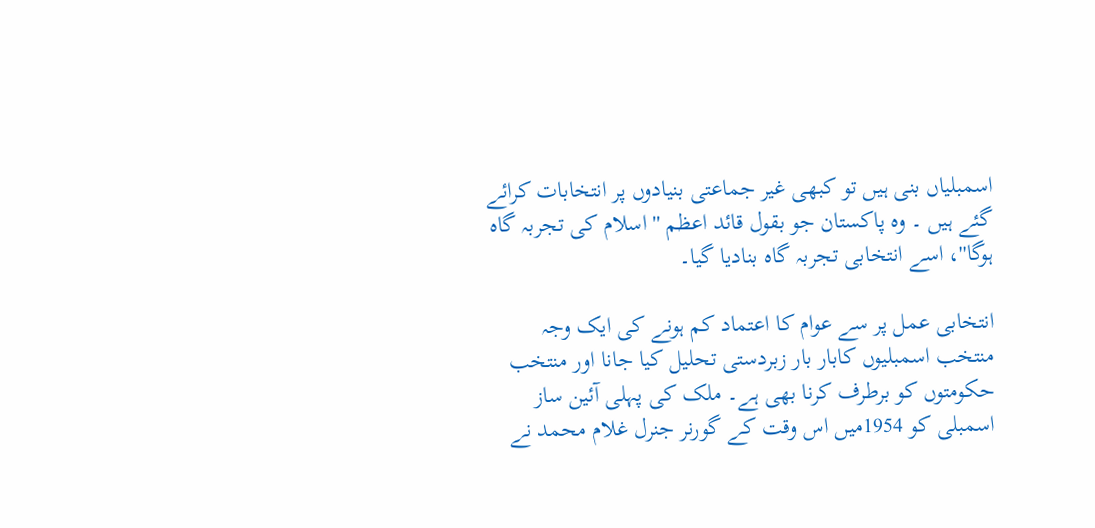اسمبلیاں بنی ہیں تو کبھی غیر جماعتی بنیادوں پر انتخابات کرائے گئے ہیں ۔ وہ پاکستان جو بقول قائد اعظم ''اسلام کی تجربہ گاہ ہوگا''، اسے انتخابی تجربہ گاہ بنادیا گیا۔

انتخابی عمل پر سے عوام کا اعتماد کم ہونے کی ایک وجہ منتخب اسمبلیوں کابار بار زبردستی تحلیل کیا جانا اور منتخب حکومتوں کو برطرف کرنا بھی ہے۔ ملک کی پہلی آئین ساز اسمبلی کو 1954میں اس وقت کے گورنر جنرل غلام محمد نے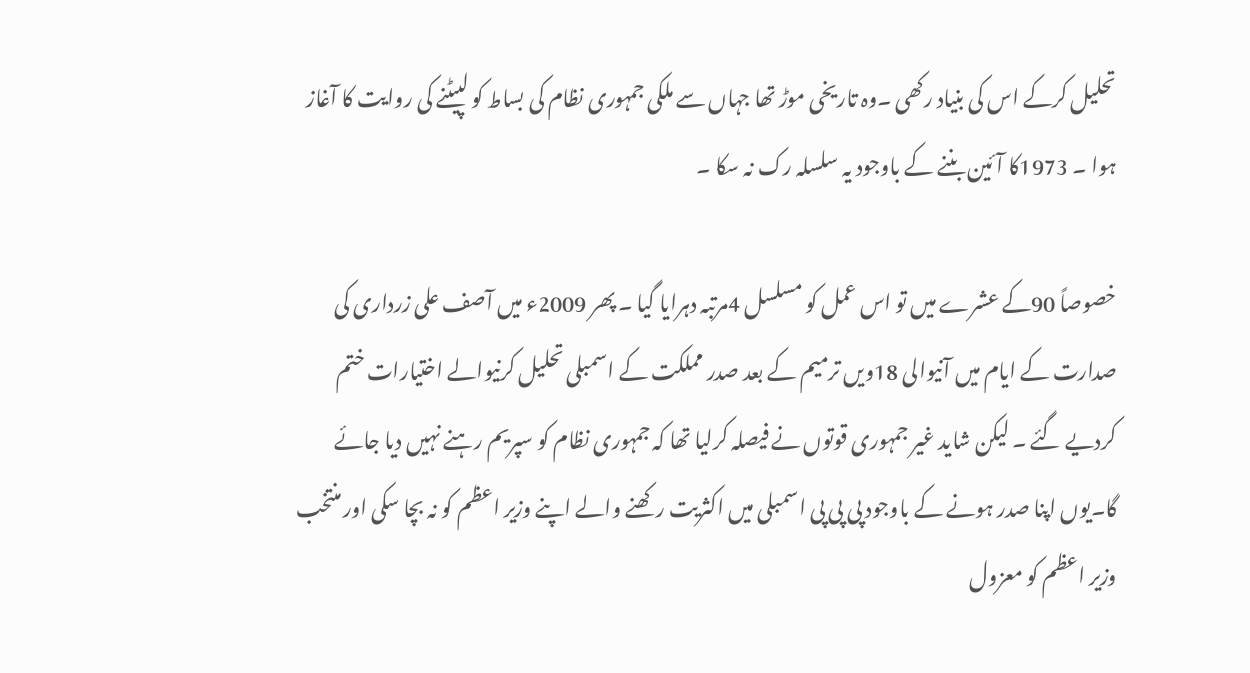تحلیل کرکے اس کی بنیاد رکھی ۔وہ تاریخی موڑ تھا جہاں سے ملکی جمہوری نظام کی بساط کو لپیٹنے کی روایت کا آغاز ہوا ۔ 1973کا آئین بننے کے باوجود یہ سلسلہ رک نہ سکا ۔

خصوصاً 90کے عشرے میں تو اس عمل کو مسلسل 4مرتبہ دہرایا گیا ۔ پھر 2009ء میں آصف علی زرداری کی صدارت کے ایام میں آنیوالی 18ویں ترمیم کے بعد صدر مملکت کے اسمبلی تحلیل کرنیوالے اختیارات ختم کردیے گئے ۔ لیکن شاید غیر جمہوری قوتوں نے فیصلہ کرلیا تھا کہ جمہوری نظام کو سپریم رہنے نہیں دیا جائے گا۔یوں اپنا صدر ہونے کے باوجود پی پی پی اسمبلی میں اکثریت رکھنے والے اپنے وزیر اعظم کو نہ بچا سکی اور منتخب وزیر اعظم کو معزول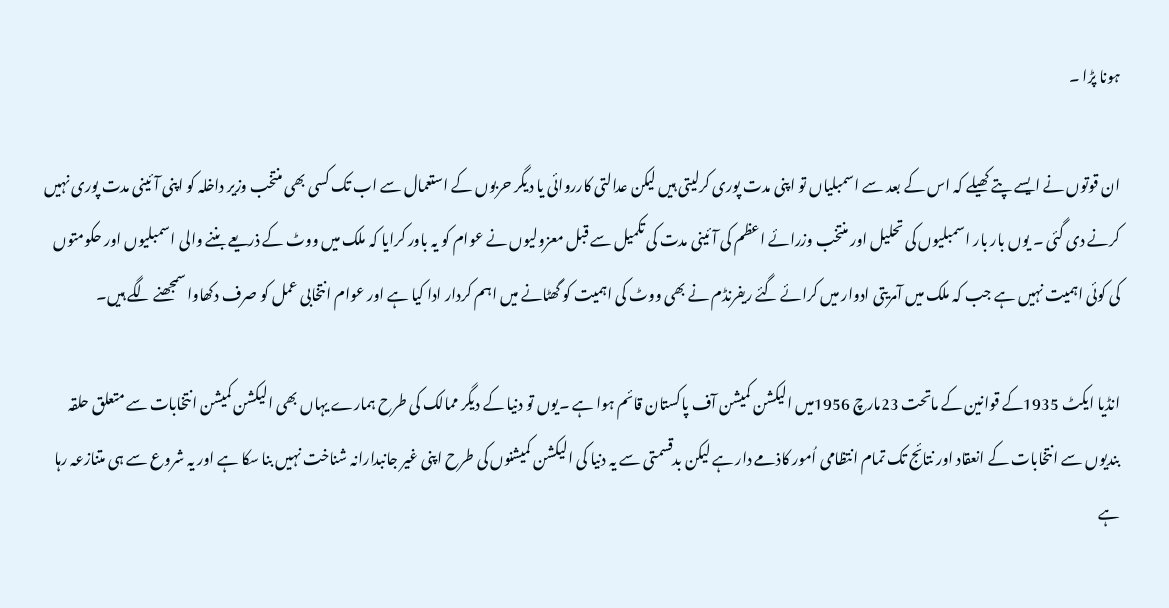ہونا پڑا ۔

ان قوتوں نے ایسے پتے کھیلے کہ اس کے بعد سے اسمبلیاں تو اپنی مدت پوری کرلیتی ہیں لیکن عدالتی کارروائی یا دیگر حربوں کے استعمال سے اب تک کسی بھی منتخب وزیر داخلہ کو اپنی آئینی مدت پوری نہیں کرنے دی گئی ۔ یوں بار بار اسمبلیوں کی تحلیل اور منتخب وزرائے اعظم کی آئینی مدت کی تکمیل سے قبل معزولیوں نے عوام کو یہ باور کرایا کہ ملک میں ووٹ کے ذریعے بننے والی اسمبلیوں اور حکومتوں کی کوئی اہمیت نہیں ہے جب کہ ملک میں آمریتی ادوار میں کرائے گئے ریفرنڈم نے بھی ووٹ کی اہمیت کو گھٹانے میں اہم کردار ادا کیا ہے اور عوام انتخابی عمل کو صرف دکھاوا سمجھنے لگے ہیں۔

انڈیا ایکٹ 1935کے قوانین کے ماتحت 23مارچ 1956میں الیکشن کمیشن آف پاکستان قائم ہوا ہے ۔یوں تو دنیا کے دیگر ممالک کی طرح ہمارے یہاں بھی الیکشن کمیشن انتخابات سے متعلق حلقہ بندیوں سے انتخابات کے انعقاد اور نتائج تک تمام انتظامی اُمور کاذمے دار ہے لیکن بدقسمتی سے یہ دنیا کی الیکشن کمیشنوں کی طرح اپنی غیر جانبدارانہ شناخت نہیں بنا سکا ہے اور یہ شروع سے ہی متنازعہ رہا ہے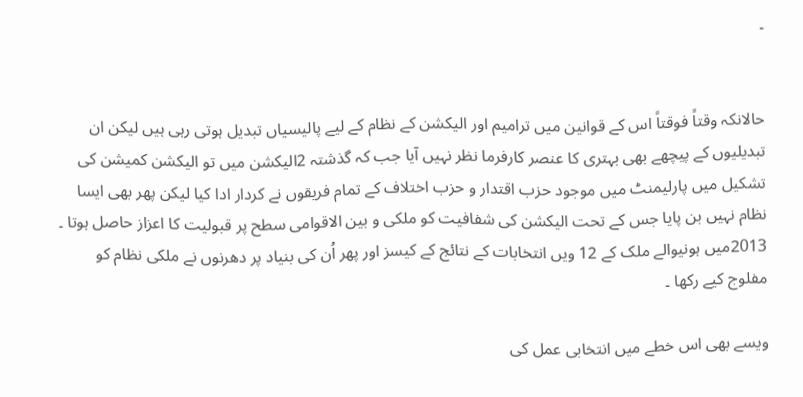۔


حالانکہ وقتاً فوقتاً اس کے قوانین میں ترامیم اور الیکشن کے نظام کے لیے پالیسیاں تبدیل ہوتی رہی ہیں لیکن ان تبدیلیوں کے پیچھے بھی بہتری کا عنصر کارفرما نظر نہیں آیا جب کہ گذشتہ 2الیکشن میں تو الیکشن کمیشن کی تشکیل میں پارلیمنٹ میں موجود حزب اقتدار و حزب اختلاف کے تمام فریقوں نے کردار ادا کیا لیکن پھر بھی ایسا نظام نہیں بن پایا جس کے تحت الیکشن کی شفافیت کو ملکی و بین الاقوامی سطح پر قبولیت کا اعزاز حاصل ہوتا ۔ 2013میں ہونیوالے ملک کے 12 ویں انتخابات کے نتائج کے کیسز اور پھر اُن کی بنیاد پر دھرنوں نے ملکی نظام کو مفلوج کیے رکھا ۔

ویسے بھی اس خطے میں انتخابی عمل کی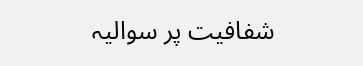شفافیت پر سوالیہ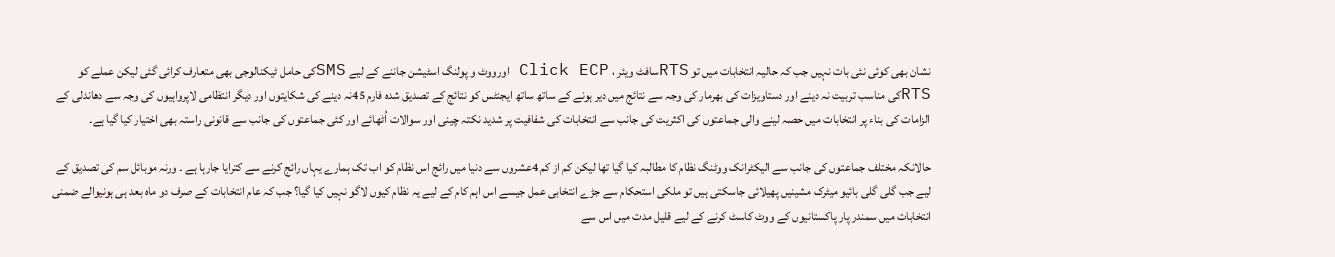نشان بھی کوئی نئی بات نہیں جب کہ حالیہ انتخابات میں تو RTSسافٹ ویئر ، Click ECP اورووٹ و پولنگ اسٹیشن جاننے کے لیے SMSکی حامل ٹیکنالوجی بھی متعارف کرائی گئی لیکن عملے کو RTSکی مناسب تربیت نہ دینے اور دستاویزات کی بھرمار کی وجہ سے نتائج میں دیر ہونے کے ساتھ ساتھ ایجنٹس کو نتائج کے تصدیق شدہ فارم 45نہ دینے کی شکایتوں اور دیگر انتظامی لاپرواہیوں کی وجہ سے دھاندلی کے الزامات کی بناء پر انتخابات میں حصہ لینے والی جماعتوں کی اکثریت کی جانب سے انتخابات کی شفافیت پر شدید نکتہ چینی اور سوالات اُٹھائے اور کئی جماعتوں کی جانب سے قانونی راستہ بھی اختیار کیا گیا ہے۔

حالانکہ مختلف جماعتوں کی جانب سے الیکٹرانک ووٹنگ نظام کا مطالبہ کیا گیا تھا لیکن کم از کم 4عشروں سے دنیا میں رائج اس نظام کو اب تک ہمارے یہاں رائج کرنے سے کترایا جارہا ہے ۔ ورنہ موبائل سم کی تصدیق کے لیے جب گلی گلی بائیو میٹرک مشینیں پھیلائی جاسکتی ہیں تو ملکی استحکام سے جڑے انتخابی عمل جیسے اس اہم کام کے لیے یہ نظام کیوں لاگو نہیں کیا گیا؟ جب کہ عام انتخابات کے صرف دو ماہ بعد ہی ہونیوالے ضمنی انتخابات میں سمندر پار پاکستانیوں کے ووٹ کاسٹ کرنے کے لیے قلیل مدت میں اس سے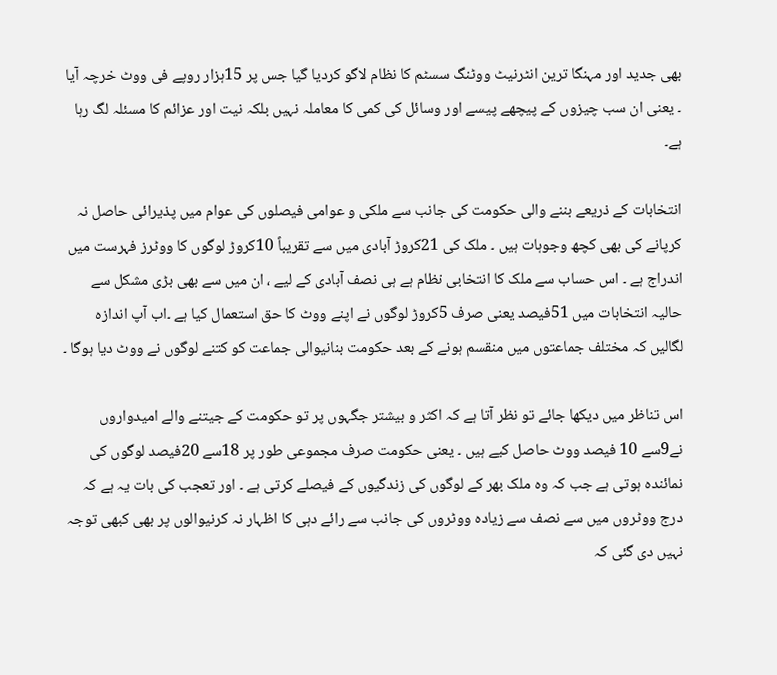بھی جدید اور مہنگا ترین انٹرنیٹ ووٹنگ سسٹم کا نظام لاگو کردیا گیا جس پر 15ہزار روپے فی ووٹ خرچہ آیا ۔ یعنی ان سب چیزوں کے پیچھے پیسے اور وسائل کی کمی کا معاملہ نہیں بلکہ نیت اور عزائم کا مسئلہ لگ رہا ہے۔

انتخابات کے ذریعے بننے والی حکومت کی جانب سے ملکی و عوامی فیصلوں کی عوام میں پذیرائی حاصل نہ کرپانے کی بھی کچھ وجوہات ہیں ۔ ملک کی 21کروڑ آبادی میں سے تقریباً 10کروڑ لوگوں کا ووٹرز فہرست میں اندراج ہے ۔ اس حساب سے ملک کا انتخابی نظام ہے ہی نصف آبادی کے لیے ، ان میں سے بھی بڑی مشکل سے حالیہ انتخابات میں 51فیصد یعنی صرف 5کروڑ لوگوں نے اپنے ووٹ کا حق استعمال کیا ہے ۔اب آپ اندازہ لگالیں کہ مختلف جماعتوں میں منقسم ہونے کے بعد حکومت بنانیوالی جماعت کو کتنے لوگوں نے ووٹ دیا ہوگا ۔

اس تناظر میں دیکھا جائے تو نظر آتا ہے کہ اکثر و بیشتر جگہوں پر تو حکومت کے جیتنے والے امیدواروں نے9سے 10 فیصد ووٹ حاصل کیے ہیں ۔ یعنی حکومت صرف مجموعی طور پر 18سے 20فیصد لوگوں کی نمائندہ ہوتی ہے جب کہ وہ ملک بھر کے لوگوں کی زندگیوں کے فیصلے کرتی ہے ۔ اور تعجب کی بات یہ ہے کہ درج ووٹروں میں سے نصف سے زیادہ ووٹروں کی جانب سے رائے دہی کا اظہار نہ کرنیوالوں پر بھی کبھی توجہ نہیں دی گئی کہ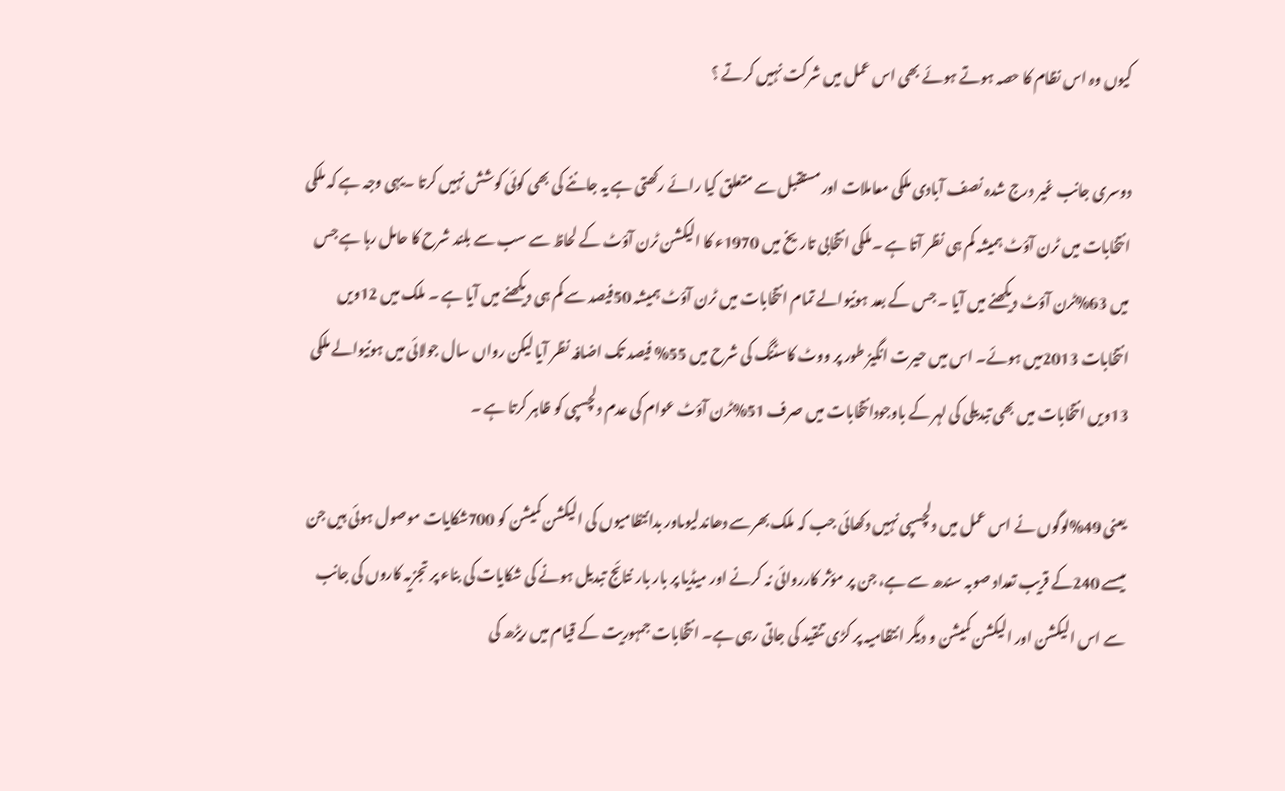کیوں وہ اس نظام کا حصہ ہوتے ہوئے بھی اس عمل میں شرکت نہیں کرتے ؟

دوسری جانب غیر درج شدہ نصف آبادی ملکی معاملات اور مستقبل سے متعلق کیا رائے رکھتی ہے یہ جاننے کی بھی کوئی کوشش نہیں کرتا ۔یہی وجہ ہے کہ ملکی انتخابات میں ٹرن آؤٹ ہمیشہ کم ہی نظر آتا ہے ۔ملکی انتخابی تاریخ میں 1970ء کا الیکشن ٹرن آؤٹ کے لحاظ سے سب سے بلند شرح کا حامل رہا ہے جس میں 63%ٹرن آؤٹ دیکھنے میں آیا ۔ جس کے بعد ہونیوالے تمام انتخابات میں ٹرن آؤٹ ہمیشہ 50فیصد سے کم ہی دیکھنے میں آیا ہے ۔ ملک میں 12ویں انتخابات 2013میں ہوئے۔ اس میں حیرت انگیز طور پر ووٹ کاسٹنگ کی شرح میں 55% فیصد تک اضافہ نظر آیا لیکن رواں سال جولائی میں ہونیوالے ملکی 13ویں انتخابات میں بھی تبدیلی کی لہر کے باوجودانتخابات میں صرف 51%ٹرن آؤٹ عوام کی عدم دلچسپی کو ظاہر کرتا ہے ۔

یعنی 49%لوگوں نے اس عمل میں دلچسپی نہیں دکھائی جب کہ ملک بھرسے دھاندلیوںاور بدانتظامیوں کی الیکشن کمیشن کو 700شکایات موصول ہوئی ہیں جن میںسے 240کے قریب تعداد صوبہ سندھ سے ہے، جن پر مؤثر کارروائی نہ کرنے اور میڈیا پر بار بار نتائج تبدیل ہونے کی شکایات کی بناء پر تجزیہ کاروں کی جانب سے اس الیکشن اور الیکشن کمیشن و دیگر انتظامیہ پر کڑی تنقید کی جاتی رہی ہے۔ انتخابات جمہوریت کے قیام میں ریڑھ کی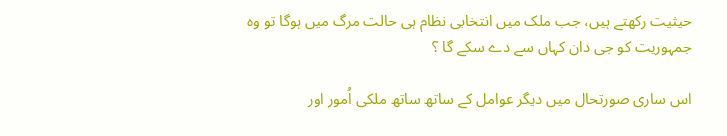حیثیت رکھتے ہیں، جب ملک میں انتخابی نظام ہی حالت مرگ میں ہوگا تو وہ جمہوریت کو جی دان کہاں سے دے سکے گا ؟

اس ساری صورتحال میں دیگر عوامل کے ساتھ ساتھ ملکی اُمور اور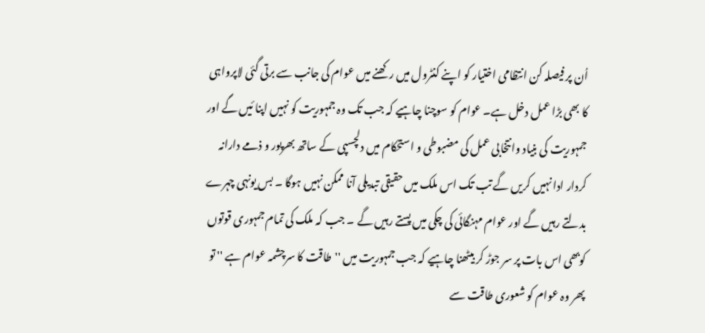اُن پر فیصلہ کن انتظامی اختیار کو اپنے کنٹرول میں رکھنے میں عوام کی جانب سے برتی گئی لاپرواہی کا بھی بڑا عمل دخل ہے۔ عوام کو سوچنا چاہیے کہ جب تک وہ جمہوریت کو نہیں اپنا ئیں گے اور جمہوریت کی بنیاد وانتخابی عمل کی مضبوطی و استحکام میں دلچسپی کے ساتھ بھرپور و ذمے دارانہ کردار ادا نہیں کریں گے تب تک اس ملک میں حقیقی تبدیلی آنا ممکن نہیں ہوگا ۔ بس یونہی چہرے بدلتے رہیں گے اور عوام مہنگائی کی چکی میں پستے رہیں گے ۔ جب کہ ملک کی تمام جمہوری قوتوں کوبھی اس بات پر سر جوڑ کر بیٹھنا چاہیے کہ جب جمہوریت میں ''طاقت کا سرچشمہ عوام ہے '' تو پھر وہ عوام کو شعوری طاقت سے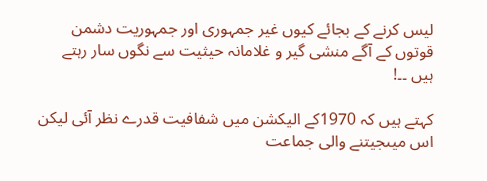لیس کرنے کے بجائے کیوں غیر جمہوری اور جمہوریت دشمن قوتوں کے آگے منشی گیر و غلامانہ حیثیت سے نگوں سار رہتے ہیں ۔۔!

کہتے ہیں کہ 1970کے الیکشن میں شفافیت قدرے نظر آئی لیکن اس میںجیتنے والی جماعت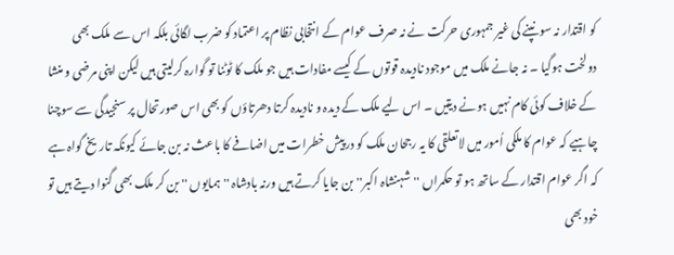کو اقتدار نہ سونپنے کی غیر جمہوری حرکت نے نہ صرف عوام کے انتخابی نظام پر اعتماد کو ضرب لگائی بلکہ اس سے ملک بھی دولخت ہوگیا ۔ نہ جانے ملک میں موجود نادیدہ قوتوں کے کیسے مفادات ہیں جو ملک کا ٹوٹنا تو گوارہ کرلیتی ہیں لیکن اپنی مرضی و منشا کے خلاف کوئی کام نہیں ہونے دیتیں ۔ اس لیے ملک کے دیدہ و نادیدہ کرتا دھرتاؤں کو بھی اس صورتحال پر سنجیدگی سے سوچنا چاہیے کہ عوام کا ملکی اُمور میں لاتعلقی کا یہ رجحان ملک کو درپیش خطرات میں اضافے کا باعث نہ بن جائے کیونکہ تاریخ گواہ ہے کہ اگر عوام اقتدار کے ساتھ ہو تو حکمراں ''شہنشاہ اکبر'' بن جایا کرتے ہیں ورنہ بادشاہ ''ہمایوں '' بن کر ملک بھی گنوا دیتے ہیں تو خود بھی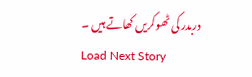دربدر کی ٹھوکریں کھاتے ہیں ۔
Load Next Story